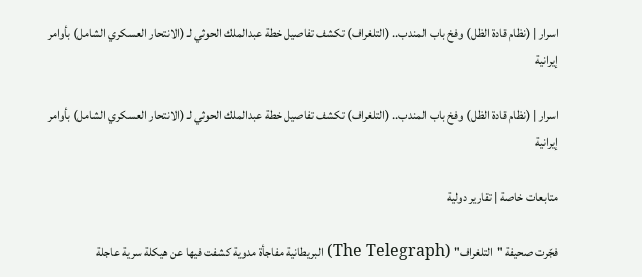اسرار | (نظام قادة الظل) وفخ باب المندب.. (التلغراف) تكشف تفاصيل خطة عبدالملك الحوثي لـ (الانتحار العسكري الشامل) بأوامر إيرانية

اسرار | (نظام قادة الظل) وفخ باب المندب.. (التلغراف) تكشف تفاصيل خطة عبدالملك الحوثي لـ (الانتحار العسكري الشامل) بأوامر إيرانية

متابعات خاصة | تقارير دولية

فجّرت صحيفة "التلغراف" (The Telegraph) البريطانية مفاجأة مدوية كشفت فيها عن هيكلة سرية عاجلة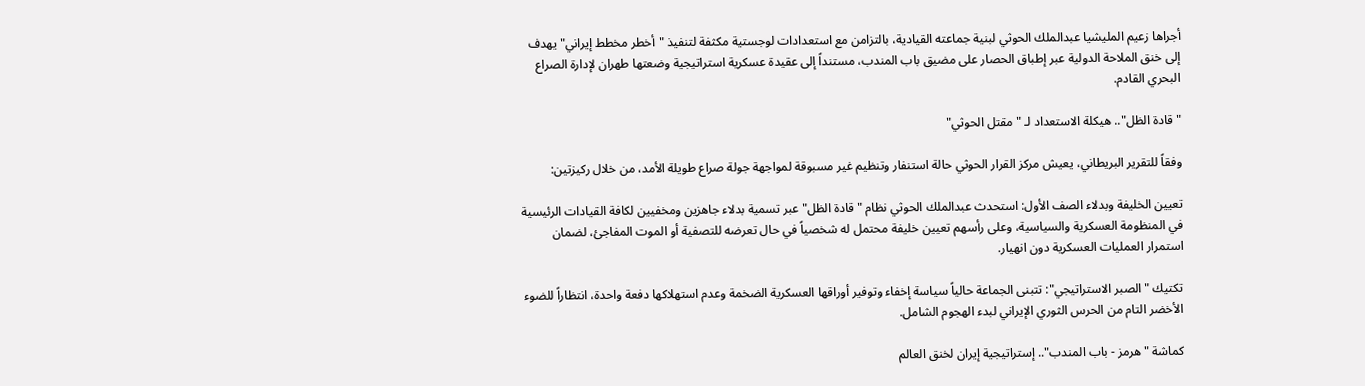أجراها زعيم المليشيا عبدالملك الحوثي لبنية جماعته القيادية، بالتزامن مع استعدادات لوجستية مكثفة لتنفيذ "أخطر مخطط إيراني" يهدف إلى خنق الملاحة الدولية عبر إطباق الحصار على مضيق باب المندب، مستنداً إلى عقيدة عسكرية استراتيجية وضعتها طهران لإدارة الصراع البحري القادم.

"قادة الظل".. هيكلة الاستعداد لـ "مقتل الحوثي"

وفقاً للتقرير البريطاني، يعيش مركز القرار الحوثي حالة استنفار وتنظيم غير مسبوقة لمواجهة جولة صراع طويلة الأمد، من خلال ركيزتين:

تعيين الخليفة وبدلاء الصف الأول: استحدث عبدالملك الحوثي نظام "قادة الظل" عبر تسمية بدلاء جاهزين ومخفيين لكافة القيادات الرئيسية في المنظومة العسكرية والسياسية، وعلى رأسهم تعيين خليفة محتمل له شخصياً في حال تعرضه للتصفية أو الموت المفاجئ، لضمان استمرار العمليات العسكرية دون انهيار.

تكتيك "الصبر الاستراتيجي": تتبنى الجماعة حالياً سياسة إخفاء وتوفير أوراقها العسكرية الضخمة وعدم استهلاكها دفعة واحدة، انتظاراً للضوء الأخضر التام من الحرس الثوري الإيراني لبدء الهجوم الشامل.

كماشة "هرمز - باب المندب".. إستراتيجية إيران لخنق العالم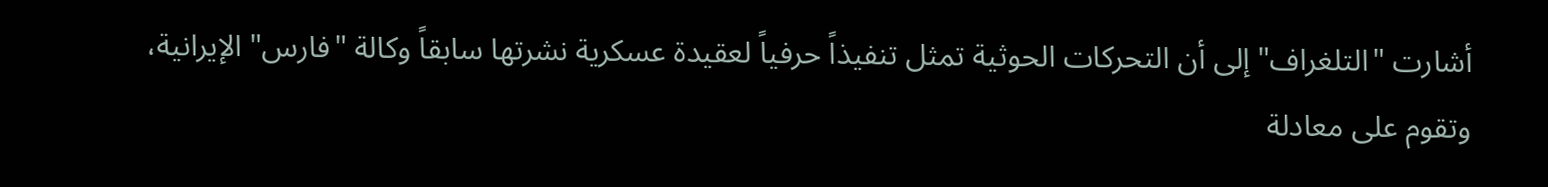أشارت "التلغراف" إلى أن التحركات الحوثية تمثل تنفيذاً حرفياً لعقيدة عسكرية نشرتها سابقاً وكالة "فارس" الإيرانية، وتقوم على معادلة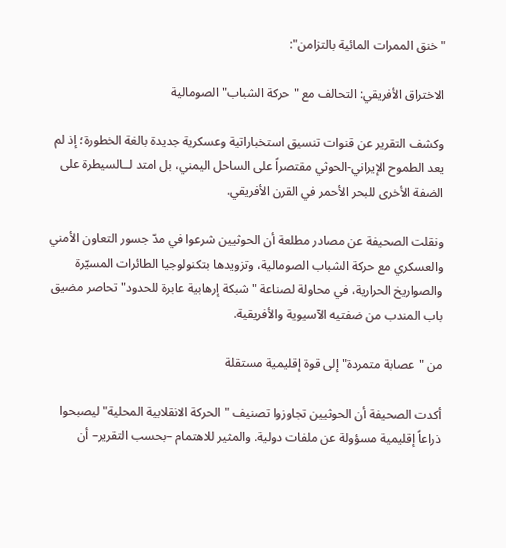"خنق الممرات المائية بالتزامن":

الاختراق الأفريقي: التحالف مع "حركة الشباب" الصومالية

وكشف التقرير عن قنوات تنسيق استخباراتية وعسكرية جديدة بالغة الخطورة؛ إذ لم يعد الطموح الإيراني-الحوثي مقتصراً على الساحل اليمني، بل امتد لــالسيطرة على الضفة الأخرى للبحر الأحمر في القرن الأفريقي.

ونقلت الصحيفة عن مصادر مطلعة أن الحوثيين شرعوا في مدّ جسور التعاون الأمني والعسكري مع حركة الشباب الصومالية، وتزويدها بتكنولوجيا الطائرات المسيّرة والصواريخ الحرارية، في محاولة لصناعة "شبكة إرهابية عابرة للحدود" تحاصر مضيق باب المندب من ضفتيه الآسيوية والأفريقية.

من "عصابة متمردة" إلى قوة إقليمية مستقلة

أكدت الصحيفة أن الحوثيين تجاوزوا تصنيف "الحركة الانقلابية المحلية" ليصبحوا ذراعاً إقليمية مسؤولة عن ملفات دولية. والمثير للاهتمام –بحسب التقرير– أن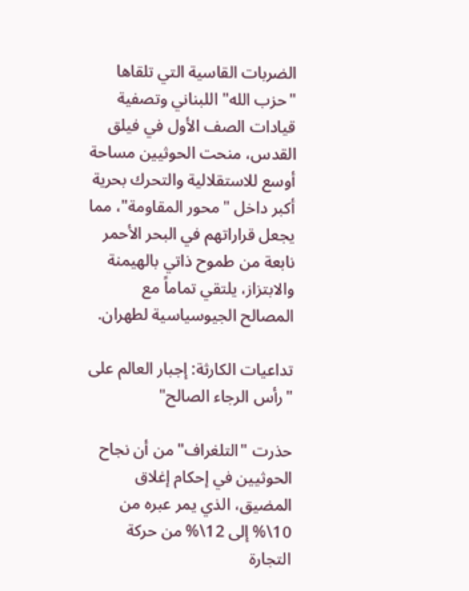الضربات القاسية التي تلقاها "حزب الله" اللبناني وتصفية قيادات الصف الأول في فيلق القدس، منحت الحوثيين مساحة أوسع للاستقلالية والتحرك بحرية أكبر داخل "محور المقاومة"، مما يجعل قراراتهم في البحر الأحمر نابعة من طموح ذاتي بالهيمنة والابتزاز، يلتقي تماماً مع المصالح الجيوسياسية لطهران.

تداعيات الكارثة: إجبار العالم على "رأس الرجاء الصالح"

حذرت "التلغراف" من أن نجاح الحوثيين في إحكام إغلاق المضيق، الذي يمر عبره من 10\% إلى 12\% من حركة التجارة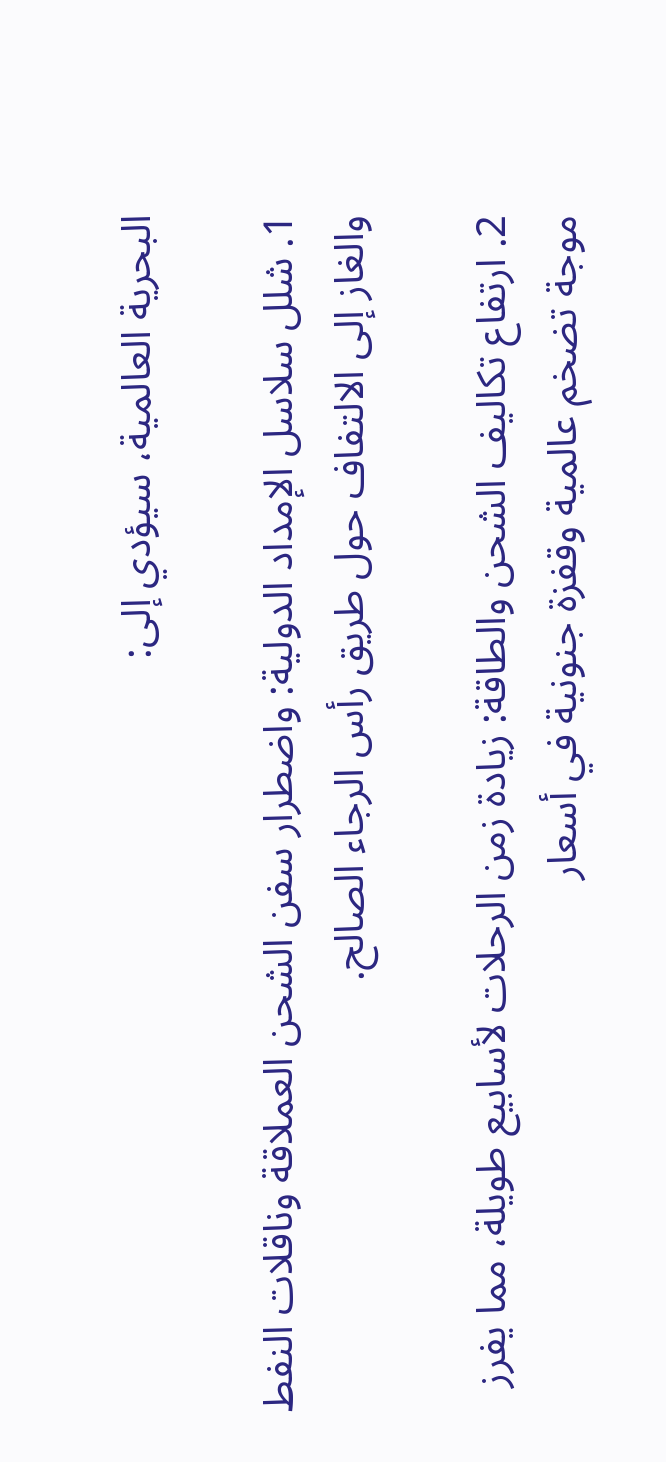البحرية العالمية، سيؤدي إلى:

1. شلل سلاسل الإمداد الدولية: واضطرار سفن الشحن العملاقة وناقلات النفط والغاز إلى الالتفاف حول طريق رأس الرجاء الصالح.

2. ارتفاع تكاليف الشحن والطاقة: زيادة زمن الرحلات لأسابيع طويلة، مما يفرز موجة تضخم عالمية وقفزة جنونية في أسعار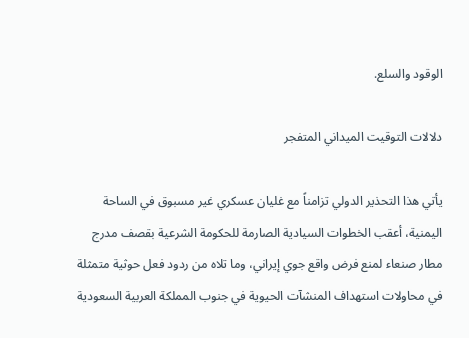الوقود والسلع.

دلالات التوقيت الميداني المتفجر

يأتي هذا التحذير الدولي تزامناً مع غليان عسكري غير مسبوق في الساحة اليمنية، أعقب الخطوات السيادية الصارمة للحكومة الشرعية بقصف مدرج مطار صنعاء لمنع فرض واقع جوي إيراني، وما تلاه من ردود فعل حوثية متمثلة في محاولات استهداف المنشآت الحيوية في جنوب المملكة العربية السعودية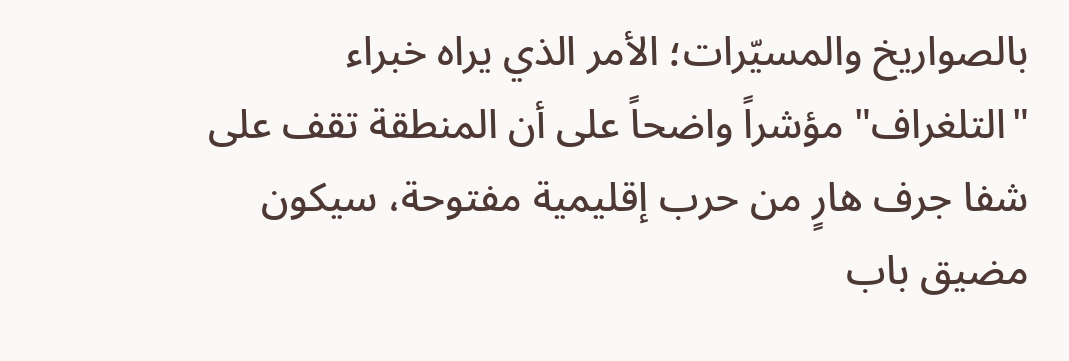بالصواريخ والمسيّرات؛ الأمر الذي يراه خبراء "التلغراف" مؤشراً واضحاً على أن المنطقة تقف على شفا جرف هارٍ من حرب إقليمية مفتوحة، سيكون مضيق باب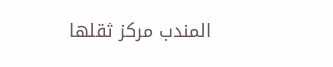المندب مركز ثقلها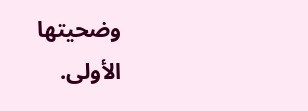وضحيتها الأولى.